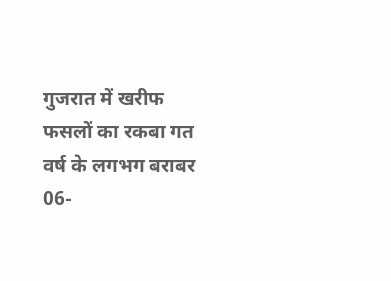गुजरात में खरीफ फसलों का रकबा गत वर्ष के लगभग बराबर
06-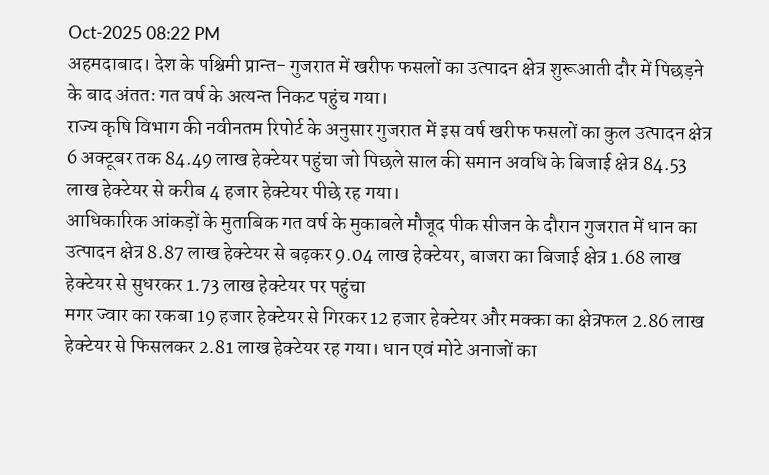Oct-2025 08:22 PM
अहमदाबाद। देश के पश्चिमी प्रान्त- गुजरात में खरीफ फसलों का उत्पादन क्षेत्र शुरूआती दौर में पिछड़ने के बाद अंततः गत वर्ष के अत्यन्त निकट पहुंच गया।
राज्य कृषि विभाग की नवीनतम रिपोर्ट के अनुसार गुजरात में इस वर्ष खरीफ फसलों का कुल उत्पादन क्षेत्र 6 अक्टूबर तक 84.49 लाख हेक्टेयर पहुंचा जो पिछले साल की समान अवधि के बिजाई क्षेत्र 84.53 लाख हेक्टेयर से करीब 4 हजार हेक्टेयर पीछे रह गया।
आधिकारिक आंकड़ों के मुताबिक गत वर्ष के मुकाबले मौजूद पीक सीजन के दौरान गुजरात में धान का उत्पादन क्षेत्र 8.87 लाख हेक्टेयर से बढ़कर 9.04 लाख हेक्टेयर, बाजरा का बिजाई क्षेत्र 1.68 लाख हेक्टेयर से सुधरकर 1.73 लाख हेक्टेयर पर पहुंचा
मगर ज्वार का रकबा 19 हजार हेक्टेयर से गिरकर 12 हजार हेक्टेयर और मक्का का क्षेत्रफल 2.86 लाख हेक्टेयर से फिसलकर 2.81 लाख हेक्टेयर रह गया। धान एवं मोटे अनाजों का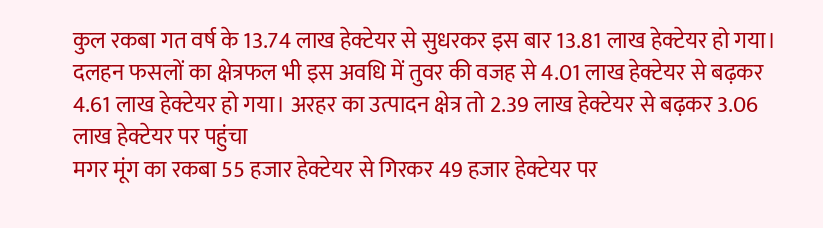कुल रकबा गत वर्ष के 13.74 लाख हेक्टेयर से सुधरकर इस बार 13.81 लाख हेक्टेयर हो गया।
दलहन फसलों का क्षेत्रफल भी इस अवधि में तुवर की वजह से 4.01 लाख हेक्टेयर से बढ़कर 4.61 लाख हेक्टेयर हो गया। अरहर का उत्पादन क्षेत्र तो 2.39 लाख हेक्टेयर से बढ़कर 3.06 लाख हेक्टेयर पर पहुंचा
मगर मूंग का रकबा 55 हजार हेक्टेयर से गिरकर 49 हजार हेक्टेयर पर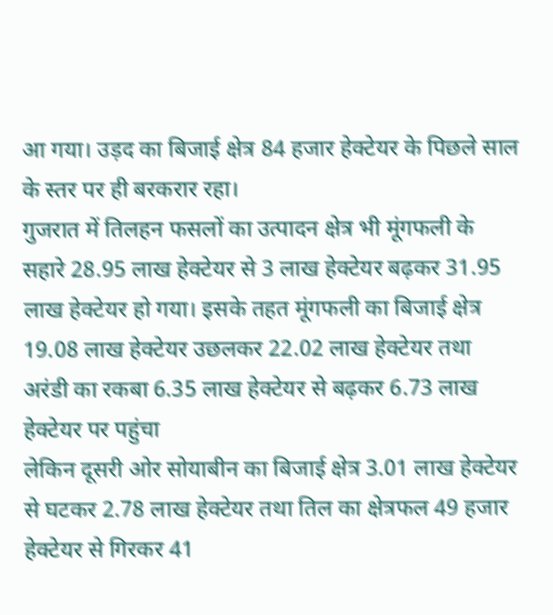आ गया। उड़द का बिजाई क्षेत्र 84 हजार हेक्टेयर के पिछले साल के स्तर पर ही बरकरार रहा।
गुजरात में तिलहन फसलों का उत्पादन क्षेत्र भी मूंगफली के सहारे 28.95 लाख हेक्टेयर से 3 लाख हेक्टेयर बढ़कर 31.95 लाख हेक्टेयर हो गया। इसके तहत मूंगफली का बिजाई क्षेत्र 19.08 लाख हेक्टेयर उछलकर 22.02 लाख हेक्टेयर तथा अरंडी का रकबा 6.35 लाख हेक्टेयर से बढ़कर 6.73 लाख हेक्टेयर पर पहुंचा
लेकिन दूसरी ओर सोयाबीन का बिजाई क्षेत्र 3.01 लाख हेक्टेयर से घटकर 2.78 लाख हेक्टेयर तथा तिल का क्षेत्रफल 49 हजार हेक्टेयर से गिरकर 41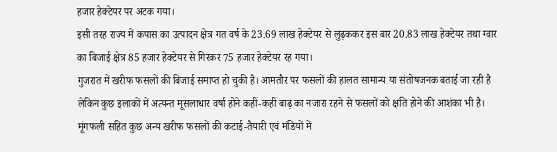हजार हेक्टेयर पर अटक गया।
इसी तरह राज्य में कपास का उत्पादन क्षेत्र गत वर्ष के 23.69 लाख हेक्टेयर से लुढ़ककर इस बार 20.83 लाख हेक्टेयर तथा ग्वार का बिजाई क्षेत्र 85 हजार हेक्टेयर से गिरकर 75 हजार हेक्टेयर रह गया।
गुजरात में खरीफ फसलों की बिजाई समाप्त हो चुकी है। आमतौर पर फसलों की हालत सामान्य या संतोषजनक बताई जा रही है लेकिन कुछ इलाकों में अत्यन्त मूसलाधार वर्षा होने कहीं-कहीं बाढ़ का नजारा रहने से फसलों को क्षति होने की आशंका भी है। मूंगफली सहित कुछ अन्य खरीफ फसलों की कटाई-तैयारी एवं मंडियों में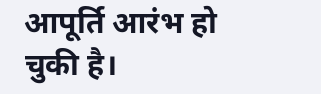आपूर्ति आरंभ हो चुकी है।